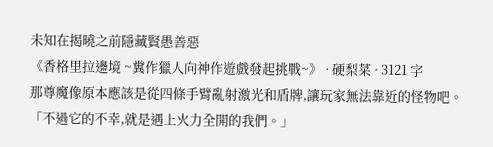未知在揭曉之前隱藏賢愚善惡
《香格里拉邊境 ~糞作獵人向神作遊戲發起挑戰~》 · 硬梨菜 · 3121 字
那尊魔像原本應該是從四條手臂亂射激光和盾牌,讓玩家無法靠近的怪物吧。
「不過它的不幸,就是遇上火力全開的我們。」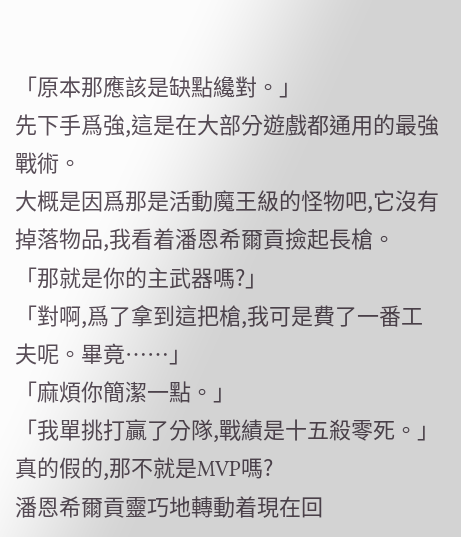「原本那應該是缺點纔對。」
先下手爲強,這是在大部分遊戲都通用的最強戰術。
大概是因爲那是活動魔王級的怪物吧,它沒有掉落物品,我看着潘恩希爾貢撿起長槍。
「那就是你的主武器嗎?」
「對啊,爲了拿到這把槍,我可是費了一番工夫呢。畢竟……」
「麻煩你簡潔一點。」
「我單挑打贏了分隊,戰績是十五殺零死。」
真的假的,那不就是MVP嗎?
潘恩希爾貢靈巧地轉動着現在回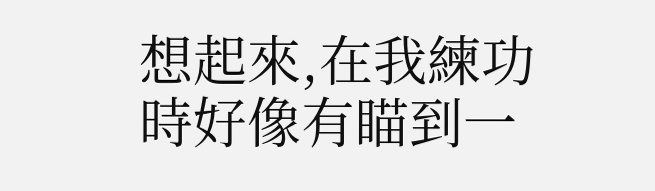想起來,在我練功時好像有瞄到一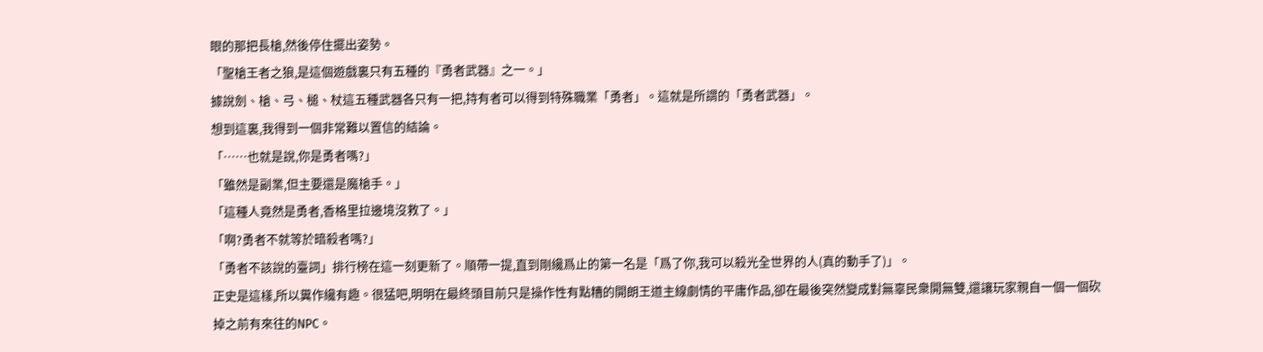眼的那把長槍,然後停住擺出姿勢。
「聖槍王者之狼,是這個遊戲裏只有五種的『勇者武器』之一。」
據說劍、槍、弓、槌、杖這五種武器各只有一把,持有者可以得到特殊職業「勇者」。這就是所謂的「勇者武器」。
想到這裏,我得到一個非常難以置信的結論。
「……也就是說,你是勇者嗎?」
「雖然是副業,但主要還是魔槍手。」
「這種人竟然是勇者,香格里拉邊境沒救了。」
「啊?勇者不就等於暗殺者嗎?」
「勇者不該說的臺詞」排行榜在這一刻更新了。順帶一提,直到剛纔爲止的第一名是「爲了你,我可以殺光全世界的人(真的動手了)」。
正史是這樣,所以糞作纔有趣。很猛吧,明明在最終頭目前只是操作性有點糟的開朗王道主線劇情的平庸作品,卻在最後突然變成對無辜民衆開無雙,還讓玩家親自一個一個砍掉之前有來往的NPC。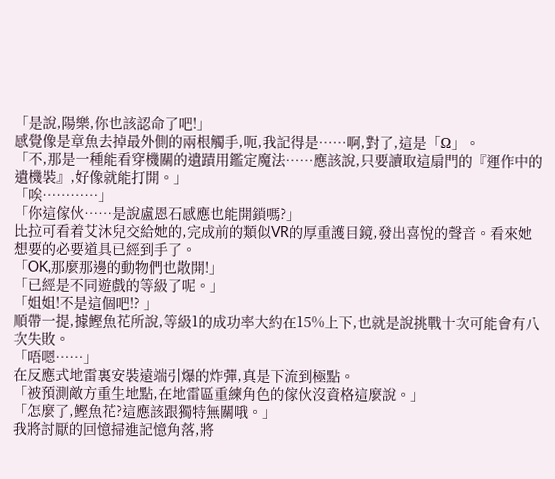「是說,陽樂,你也該認命了吧!」
感覺像是章魚去掉最外側的兩根觸手,呃,我記得是……啊,對了,這是「Ω」。
「不,那是一種能看穿機關的遺蹟用鑑定魔法……應該說,只要讀取這扇門的『運作中的遺機裝』,好像就能打開。」
「唉…………」
「你這傢伙……是說盧恩石感應也能開鎖嗎?」
比拉可看着艾沐兒交給她的,完成前的類似VR的厚重護目鏡,發出喜悅的聲音。看來她想要的必要道具已經到手了。
「OK,那麼那邊的動物們也散開!」
「已經是不同遊戲的等級了呢。」
「姐姐!不是這個吧!? 」
順帶一提,據鰹魚花所說,等級1的成功率大約在15%上下,也就是說挑戰十次可能會有八次失敗。
「唔嗯……」
在反應式地雷裏安裝遠端引爆的炸彈,真是下流到極點。
「被預測敵方重生地點,在地雷區重練角色的傢伙沒資格這麼說。」
「怎麼了,鰹魚花?這應該跟獨特無關哦。」
我將討厭的回憶掃進記憶角落,將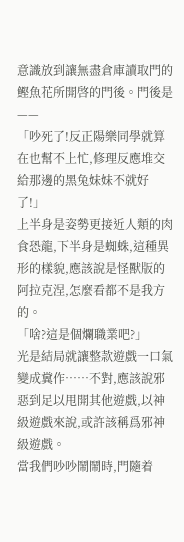意識放到讓無盡倉庫讀取門的鰹魚花所開啓的門後。門後是——
「吵死了!反正陽樂同學就算在也幫不上忙,修理反應堆交給那邊的黑兔妹妹不就好了!」
上半身是姿勢更接近人類的肉食恐龍,下半身是蜘蛛,這種異形的樣貌,應該說是怪獸版的阿拉克涅,怎麼看都不是我方的。
「啥?這是個爛職業吧?」
光是結局就讓整款遊戲一口氣變成糞作……不對,應該說邪惡到足以甩開其他遊戲,以神級遊戲來說,或許該稱爲邪神級遊戲。
當我們吵吵鬧鬧時,門隨着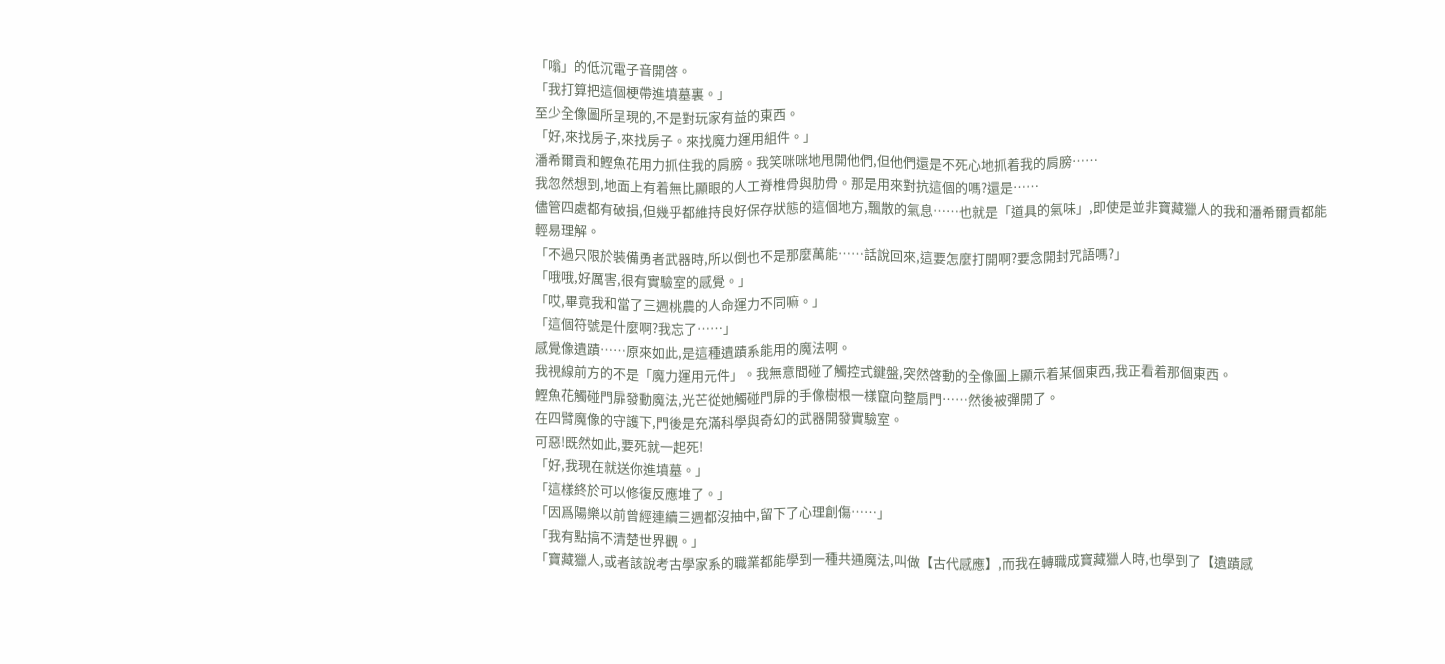「嗡」的低沉電子音開啓。
「我打算把這個梗帶進墳墓裏。」
至少全像圖所呈現的,不是對玩家有益的東西。
「好,來找房子,來找房子。來找魔力運用組件。」
潘希爾貢和鰹魚花用力抓住我的肩膀。我笑咪咪地甩開他們,但他們還是不死心地抓着我的肩膀……
我忽然想到,地面上有着無比顯眼的人工脊椎骨與肋骨。那是用來對抗這個的嗎?還是……
儘管四處都有破損,但幾乎都維持良好保存狀態的這個地方,飄散的氣息……也就是「道具的氣味」,即使是並非寶藏獵人的我和潘希爾貢都能輕易理解。
「不過只限於裝備勇者武器時,所以倒也不是那麼萬能……話說回來,這要怎麼打開啊?要念開封咒語嗎?」
「哦哦,好厲害,很有實驗室的感覺。」
「哎,畢竟我和當了三週桃農的人命運力不同嘛。」
「這個符號是什麼啊?我忘了……」
感覺像遺蹟……原來如此,是這種遺蹟系能用的魔法啊。
我視線前方的不是「魔力運用元件」。我無意間碰了觸控式鍵盤,突然啓動的全像圖上顯示着某個東西,我正看着那個東西。
鰹魚花觸碰門扉發動魔法,光芒從她觸碰門扉的手像樹根一樣竄向整扇門……然後被彈開了。
在四臂魔像的守護下,門後是充滿科學與奇幻的武器開發實驗室。
可惡!既然如此,要死就一起死!
「好,我現在就送你進墳墓。」
「這樣終於可以修復反應堆了。」
「因爲陽樂以前曾經連續三週都沒抽中,留下了心理創傷……」
「我有點搞不清楚世界觀。」
「寶藏獵人,或者該說考古學家系的職業都能學到一種共通魔法,叫做【古代感應】,而我在轉職成寶藏獵人時,也學到了【遺蹟感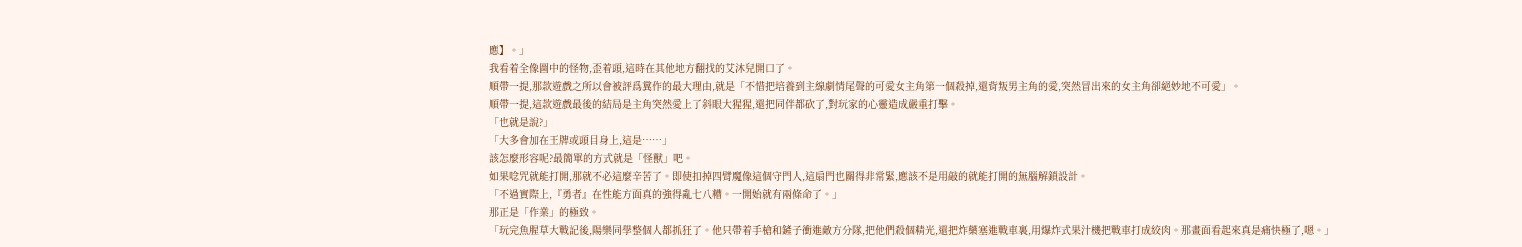應】。」
我看着全像圖中的怪物,歪着頭,這時在其他地方翻找的艾沐兒開口了。
順帶一提,那款遊戲之所以會被評爲糞作的最大理由,就是「不惜把培養到主線劇情尾聲的可愛女主角第一個殺掉,還背叛男主角的愛,突然冒出來的女主角卻絕妙地不可愛」。
順帶一提,這款遊戲最後的結局是主角突然愛上了斜眼大猩猩,還把同伴都砍了,對玩家的心靈造成嚴重打擊。
「也就是說?」
「大多會加在王牌或頭目身上,這是……」
該怎麼形容呢?最簡單的方式就是「怪獸」吧。
如果唸咒就能打開,那就不必這麼辛苦了。即使扣掉四臂魔像這個守門人,這扇門也關得非常緊,應該不是用敲的就能打開的無腦解鎖設計。
「不過實際上,『勇者』在性能方面真的強得亂七八糟。一開始就有兩條命了。」
那正是「作業」的極致。
「玩完魚腥草大戰記後,陽樂同學整個人都抓狂了。他只帶着手槍和鏟子衝進敵方分隊,把他們殺個精光,還把炸藥塞進戰車裏,用爆炸式果汁機把戰車打成絞肉。那畫面看起來真是痛快極了,嗯。」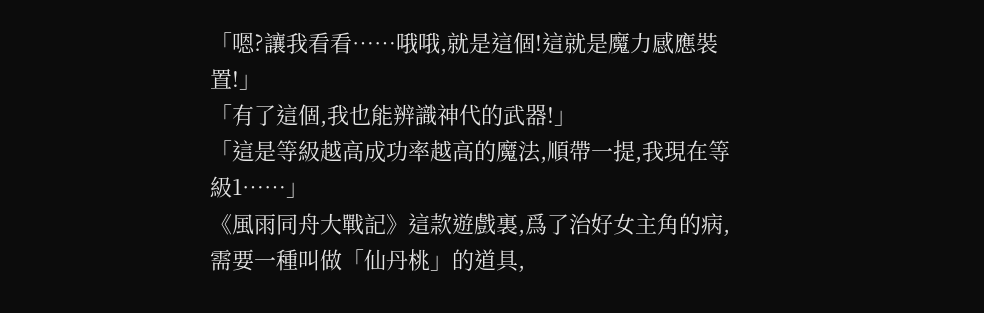「嗯?讓我看看……哦哦,就是這個!這就是魔力感應裝置!」
「有了這個,我也能辨識神代的武器!」
「這是等級越高成功率越高的魔法,順帶一提,我現在等級1……」
《風雨同舟大戰記》這款遊戲裏,爲了治好女主角的病,需要一種叫做「仙丹桃」的道具,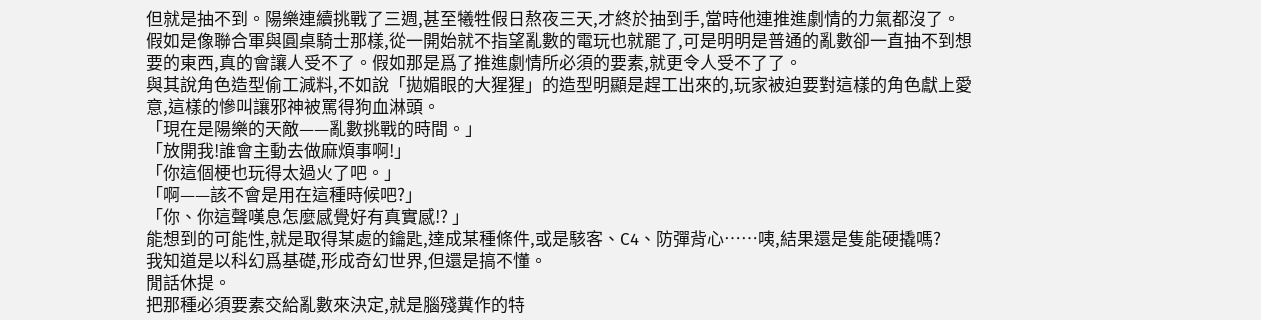但就是抽不到。陽樂連續挑戰了三週,甚至犧牲假日熬夜三天,才終於抽到手,當時他連推進劇情的力氣都沒了。
假如是像聯合軍與圓桌騎士那樣,從一開始就不指望亂數的電玩也就罷了,可是明明是普通的亂數卻一直抽不到想要的東西,真的會讓人受不了。假如那是爲了推進劇情所必須的要素,就更令人受不了了。
與其說角色造型偷工減料,不如說「拋媚眼的大猩猩」的造型明顯是趕工出來的,玩家被迫要對這樣的角色獻上愛意,這樣的慘叫讓邪神被罵得狗血淋頭。
「現在是陽樂的天敵——亂數挑戰的時間。」
「放開我!誰會主動去做麻煩事啊!」
「你這個梗也玩得太過火了吧。」
「啊——該不會是用在這種時候吧?」
「你、你這聲嘆息怎麼感覺好有真實感!? 」
能想到的可能性,就是取得某處的鑰匙,達成某種條件,或是駭客、C4、防彈背心……咦,結果還是隻能硬撬嗎?
我知道是以科幻爲基礎,形成奇幻世界,但還是搞不懂。
閒話休提。
把那種必須要素交給亂數來決定,就是腦殘糞作的特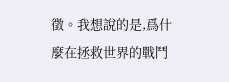徵。我想說的是,爲什麼在拯救世界的戰鬥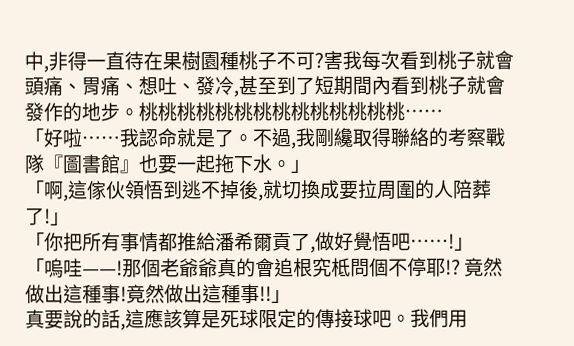中,非得一直待在果樹園種桃子不可?害我每次看到桃子就會頭痛、胃痛、想吐、發冷,甚至到了短期間內看到桃子就會發作的地步。桃桃桃桃桃桃桃桃桃桃桃桃桃桃……
「好啦……我認命就是了。不過,我剛纔取得聯絡的考察戰隊『圖書館』也要一起拖下水。」
「啊,這傢伙領悟到逃不掉後,就切換成要拉周圍的人陪葬了!」
「你把所有事情都推給潘希爾貢了,做好覺悟吧……!」
「嗚哇——!那個老爺爺真的會追根究柢問個不停耶!? 竟然做出這種事!竟然做出這種事!!」
真要說的話,這應該算是死球限定的傳接球吧。我們用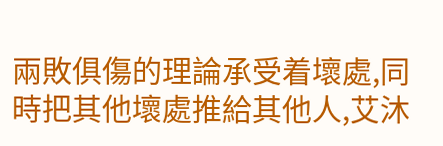兩敗俱傷的理論承受着壞處,同時把其他壞處推給其他人,艾沐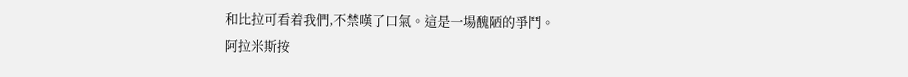和比拉可看着我們,不禁嘆了口氣。這是一場醜陋的爭鬥。
阿拉米斯按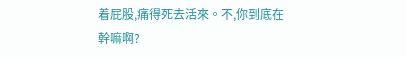着屁股,痛得死去活來。不,你到底在幹嘛啊?